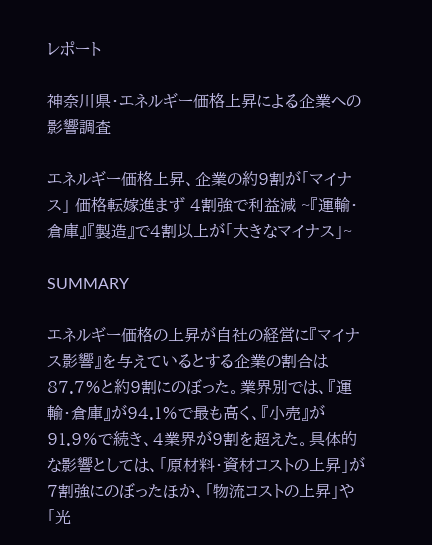レポート

神奈川県・エネルギー価格上昇による企業への影響調査

エネルギー価格上昇、企業の約9割が「マイナス」 価格転嫁進まず 4割強で利益減 ~『運輸・倉庫』『製造』で4割以上が「大きなマイナス」~

SUMMARY

エネルギー価格の上昇が自社の経営に『マイナス影響』を与えているとする企業の割合は87.7%と約9割にのぼった。業界別では、『運輸・倉庫』が94.1%で最も高く、『小売』が91.9%で続き、4業界が9割を超えた。具体的な影響としては、「原材料・資材コストの上昇」が7割強にのぼったほか、「物流コストの上昇」や「光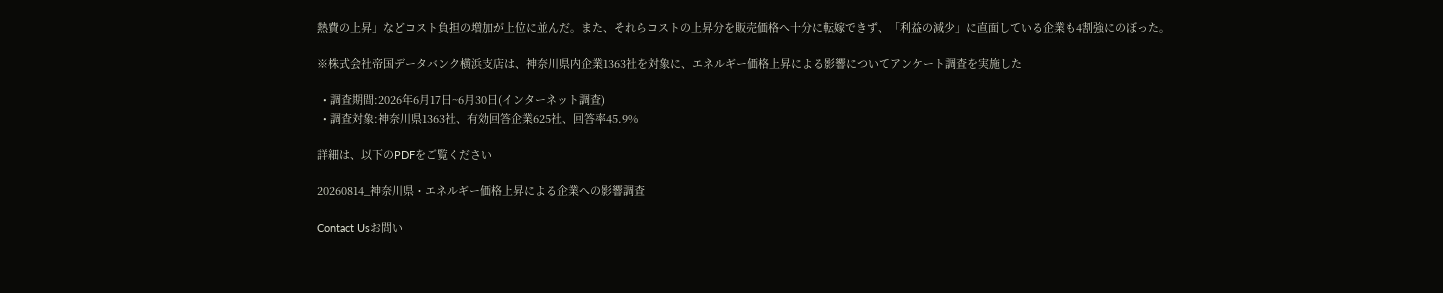熱費の上昇」などコスト負担の増加が上位に並んだ。また、それらコストの上昇分を販売価格へ十分に転嫁できず、「利益の減少」に直面している企業も4割強にのぼった。

※株式会社帝国データバンク横浜支店は、神奈川県内企業1363社を対象に、エネルギー価格上昇による影響についてアンケート調査を実施した

  • 調査期間:2026年6月17日~6月30日(インターネット調査)
  • 調査対象:神奈川県1363社、有効回答企業625社、回答率45.9%

詳細は、以下のPDFをご覧ください

20260814_神奈川県・エネルギー価格上昇による企業への影響調査

Contact Usお問い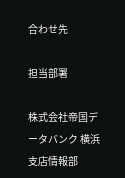合わせ先

担当部署

株式会社帝国データバンク 横浜支店情報部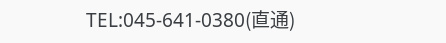TEL:045-641-0380(直通)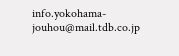info.yokohama-jouhou@mail.tdb.co.jp